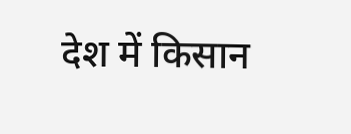देश में किसान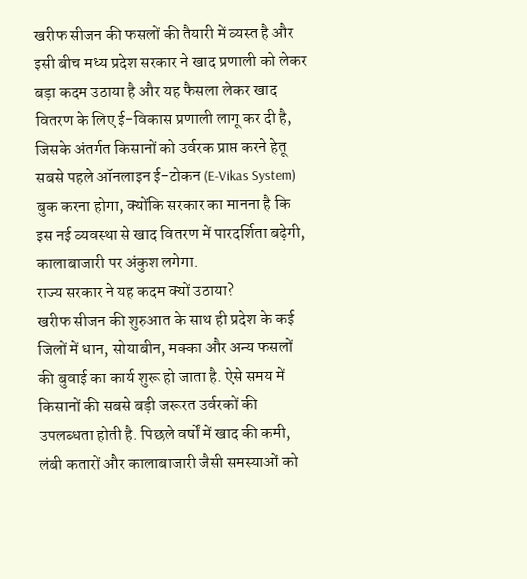खरीफ सीजन की फसलों की तैयारी में व्यस्त है और इसी बीच मध्य प्रदेश सरकार ने खाद प्रणाली को लेकर बड़ा कदम उठाया है और यह फैसला लेकर खाद वितरण के लिए ई-विकास प्रणाली लागू कर दी है, जिसके अंतर्गत किसानों को उर्वरक प्राप्त करने हेतू सबसे पहले ऑनलाइन ई-टोकन (E-Vikas System) बुक करना होगा, क्योंकि सरकार का मानना है कि इस नई व्यवस्था से खाद वितरण में पारदर्शिता बढ़ेगी, कालाबाजारी पर अंकुश लगेगा.
राज्य सरकार ने यह कदम क्यों उठाया?
खरीफ सीजन की शुरुआत के साथ ही प्रदेश के कई जिलों में धान, सोयाबीन, मक्का और अन्य फसलों की बुवाई का कार्य शुरू हो जाता है. ऐसे समय में किसानों की सबसे बड़ी जरूरत उर्वरकों की उपलब्धता होती है. पिछले वर्षों में खाद की कमी, लंबी कतारों और कालाबाजारी जैसी समस्याओं को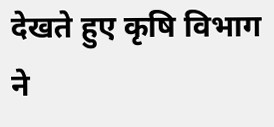देखते हुए कृषि विभाग ने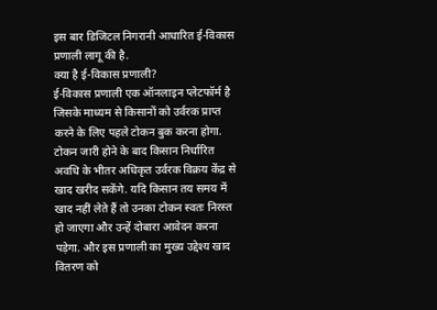इस बार डिजिटल निगरानी आधारित ई-विकास प्रणाली लागू की है.
क्या है ई-विकास प्रणाली?
ई-विकास प्रणाली एक ऑनलाइन प्लेटफॉर्म है जिसके माध्यम से किसानों को उर्वरक प्राप्त करने के लिए पहले टोकन बुक करना होगा. टोकन जारी होने के बाद किसान निर्धारित अवधि के भीतर अधिकृत उर्वरक विक्रय केंद्र से खाद खरीद सकेंगे. यदि किसान तय समय में खाद नहीं लेते हैं तो उनका टोकन स्वतः निरस्त हो जाएगा और उन्हें दोबारा आवेदन करना पड़ेगा. और इस प्रणाली का मुख्य उद्देश्य खाद वितरण को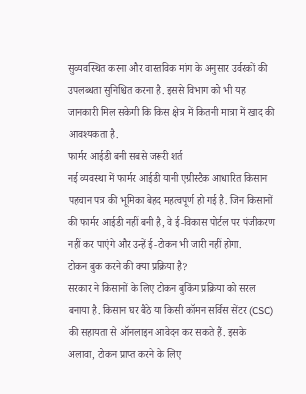सुव्यवस्थित करना और वास्तविक मांग के अनुसार उर्वरकों की उपलब्धता सुनिश्चित करना है. इससे विभाग को भी यह जानकारी मिल सकेगी कि किस क्षेत्र में कितनी मात्रा में खाद की आवश्यकता है.
फार्मर आईडी बनी सबसे जरूरी शर्त
नई व्यवस्था में फार्मर आईडी यानी एग्रीस्टैक आधारित किसान पहचान पत्र की भूमिका बेहद महत्वपूर्ण हो गई है. जिन किसानों की फार्मर आईडी नहीं बनी है, वे ई-विकास पोर्टल पर पंजीकरण नहीं कर पाएंगे और उन्हें ई-टोकन भी जारी नहीं होगा.
टोकन बुक करने की क्या प्रक्रिया है?
सरकार ने किसानों के लिए टोकन बुकिंग प्रक्रिया को सरल बनाया है. किसान घर बैठे या किसी कॉमन सर्विस सेंटर (CSC) की सहायता से ऑनलाइन आवेदन कर सकते हैं. इसके अलावा, टोकन प्राप्त करने के लिए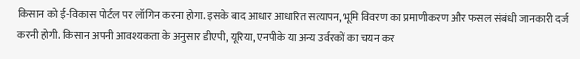किसान को ई-विकास पोर्टल पर लॉगिन करना होगा. इसके बाद आधार आधारित सत्यापन, भूमि विवरण का प्रमाणीकरण और फसल संबंधी जानकारी दर्ज करनी होगी. किसान अपनी आवश्यकता के अनुसार डीएपी, यूरिया, एनपीके या अन्य उर्वरकों का चयन कर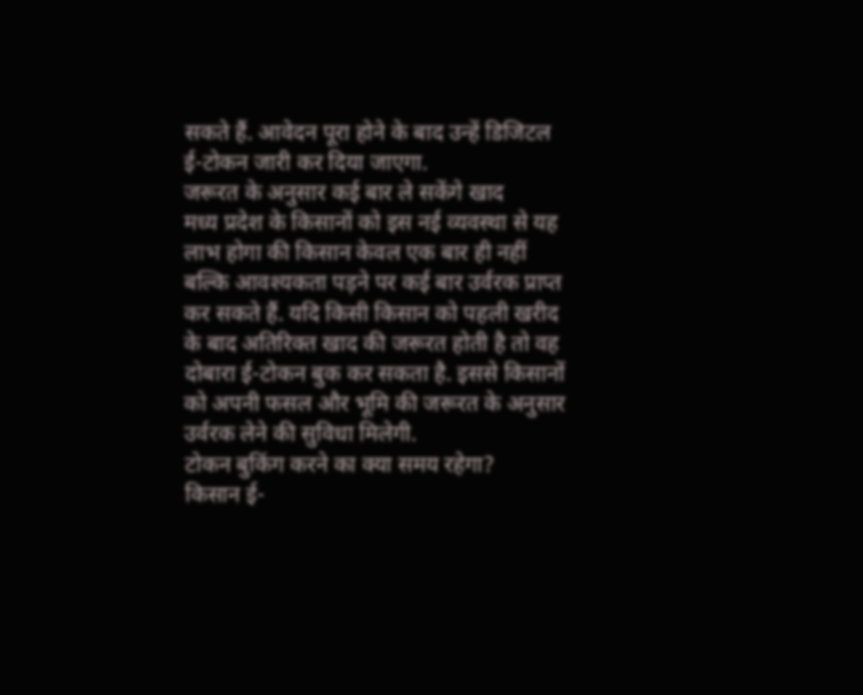सकते हैं. आवेदन पूरा होने के बाद उन्हें डिजिटल ई-टोकन जारी कर दिया जाएगा.
जरूरत के अनुसार कई बार ले सकेंगे खाद
मध्य प्रदेश के किसानों को इस नई व्यवस्था से यह लाभ होगा की किसान केवल एक बार ही नहीं बल्कि आवश्यकता पड़ने पर कई बार उर्वरक प्राप्त कर सकते हैं. यदि किसी किसान को पहली खरीद के बाद अतिरिक्त खाद की जरूरत होती है तो वह दोबारा ई-टोकन बुक कर सकता है. इससे किसानों को अपनी फसल और भूमि की जरूरत के अनुसार उर्वरक लेने की सुविधा मिलेगी.
टोकन बुकिंग करने का क्या समय रहेगा?
किसान ई-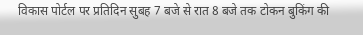विकास पोर्टल पर प्रतिदिन सुबह 7 बजे से रात 8 बजे तक टोकन बुकिंग की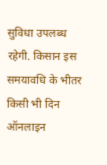सुविधा उपलब्ध रहेगी. किसान इस समयावधि के भीतर किसी भी दिन ऑनलाइन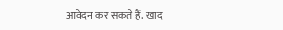आवेदन कर सकते हैं. खाद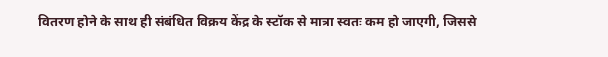वितरण होने के साथ ही संबंधित विक्रय केंद्र के स्टॉक से मात्रा स्वतः कम हो जाएगी, जिससे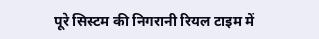पूरे सिस्टम की निगरानी रियल टाइम में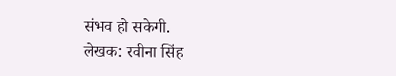संभव हो सकेगी.
लेखक: रवीना सिंह